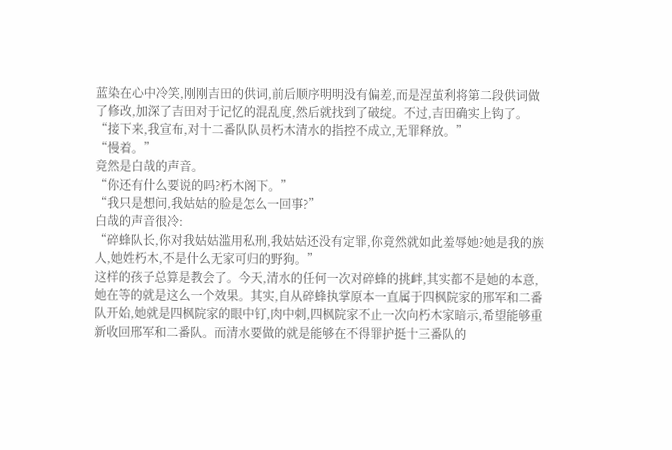蓝染在心中冷笑,刚刚吉田的供词,前后顺序明明没有偏差,而是涅茧利将第二段供词做了修改,加深了吉田对于记忆的混乱度,然后就找到了破绽。不过,吉田确实上钩了。
“接下来,我宣布,对十二番队队员朽木清水的指控不成立,无罪释放。”
“慢着。”
竟然是白哉的声音。
“你还有什么要说的吗?朽木阁下。”
“我只是想问,我姑姑的脸是怎么一回事?”
白哉的声音很冷:
“碎蜂队长,你对我姑姑滥用私刑,我姑姑还没有定罪,你竟然就如此羞辱她?她是我的族人,她姓朽木,不是什么无家可归的野狗。”
这样的孩子总算是教会了。今天,清水的任何一次对碎蜂的挑衅,其实都不是她的本意,她在等的就是这么一个效果。其实,自从碎蜂执掌原本一直属于四枫院家的邢军和二番队开始,她就是四枫院家的眼中钉,肉中刺,四枫院家不止一次向朽木家暗示,希望能够重新收回邢军和二番队。而清水要做的就是能够在不得罪护挺十三番队的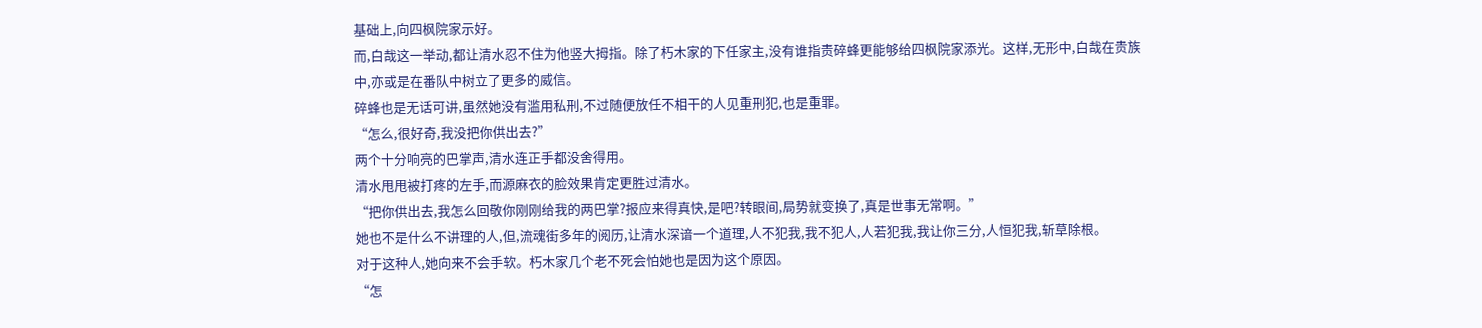基础上,向四枫院家示好。
而,白哉这一举动,都让清水忍不住为他竖大拇指。除了朽木家的下任家主,没有谁指责碎蜂更能够给四枫院家添光。这样,无形中,白哉在贵族中,亦或是在番队中树立了更多的威信。
碎蜂也是无话可讲,虽然她没有滥用私刑,不过随便放任不相干的人见重刑犯,也是重罪。
“怎么,很好奇,我没把你供出去?”
两个十分响亮的巴掌声,清水连正手都没舍得用。
清水甩甩被打疼的左手,而源麻衣的脸效果肯定更胜过清水。
“把你供出去,我怎么回敬你刚刚给我的两巴掌?报应来得真快,是吧?转眼间,局势就变换了,真是世事无常啊。”
她也不是什么不讲理的人,但,流魂街多年的阅历,让清水深谙一个道理,人不犯我,我不犯人,人若犯我,我让你三分,人恒犯我,斩草除根。
对于这种人,她向来不会手软。朽木家几个老不死会怕她也是因为这个原因。
“怎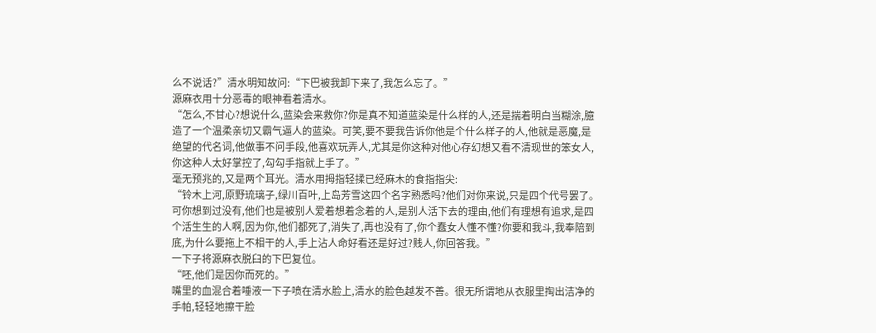么不说话?”清水明知故问:“下巴被我卸下来了,我怎么忘了。”
源麻衣用十分恶毒的眼神看着清水。
“怎么,不甘心?想说什么,蓝染会来救你?你是真不知道蓝染是什么样的人,还是揣着明白当糊涂,臆造了一个温柔亲切又霸气逼人的蓝染。可笑,要不要我告诉你他是个什么样子的人,他就是恶魔,是绝望的代名词,他做事不问手段,他喜欢玩弄人,尤其是你这种对他心存幻想又看不清现世的笨女人,你这种人太好掌控了,勾勾手指就上手了。”
毫无预兆的,又是两个耳光。清水用拇指轻揉已经麻木的食指指尖:
“铃木上河,原野琉璃子,绿川百叶,上岛芳雪这四个名字熟悉吗?他们对你来说,只是四个代号罢了。可你想到过没有,他们也是被别人爱着想着念着的人,是别人活下去的理由,他们有理想有追求,是四个活生生的人啊,因为你,他们都死了,消失了,再也没有了,你个蠢女人懂不懂?你要和我斗,我奉陪到底,为什么要拖上不相干的人,手上沾人命好看还是好过?贱人,你回答我。”
一下子将源麻衣脱臼的下巴复位。
“呸,他们是因你而死的。”
嘴里的血混合着唾液一下子喷在清水脸上,清水的脸色越发不善。很无所谓地从衣服里掏出洁净的手帕,轻轻地擦干脸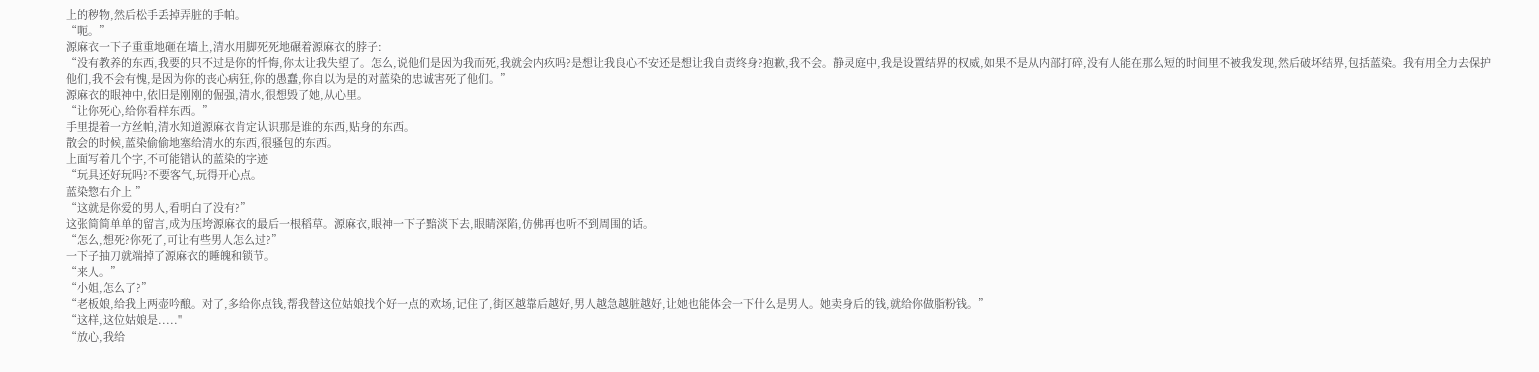上的秽物,然后松手丢掉弄脏的手帕。
“呃。”
源麻衣一下子重重地砸在墙上,清水用脚死死地碾着源麻衣的脖子:
“没有教养的东西,我要的只不过是你的忏悔,你太让我失望了。怎么,说他们是因为我而死,我就会内疚吗?是想让我良心不安还是想让我自责终身?抱歉,我不会。静灵庭中,我是设置结界的权威,如果不是从内部打碎,没有人能在那么短的时间里不被我发现,然后破坏结界,包括蓝染。我有用全力去保护他们,我不会有愧,是因为你的丧心病狂,你的愚蠢,你自以为是的对蓝染的忠诚害死了他们。”
源麻衣的眼神中,依旧是刚刚的倔强,清水,很想毁了她,从心里。
“让你死心,给你看样东西。”
手里提着一方丝帕,清水知道源麻衣肯定认识那是谁的东西,贴身的东西。
散会的时候,蓝染偷偷地塞给清水的东西,很骚包的东西。
上面写着几个字,不可能错认的蓝染的字迹
“玩具还好玩吗?不要客气,玩得开心点。
蓝染惣右介上 ”
“这就是你爱的男人,看明白了没有?”
这张简简单单的留言,成为压垮源麻衣的最后一根稻草。源麻衣,眼神一下子黯淡下去,眼睛深陷,仿佛再也听不到周围的话。
“怎么,想死?你死了,可让有些男人怎么过?”
一下子抽刀就端掉了源麻衣的睡魄和锁节。
“来人。”
“小姐,怎么了?”
“老板娘,给我上两壶吟酿。对了,多给你点钱,帮我替这位姑娘找个好一点的欢场,记住了,街区越靠后越好,男人越急越脏越好,让她也能体会一下什么是男人。她卖身后的钱,就给你做脂粉钱。”
“这样,这位姑娘是....."
“放心,我给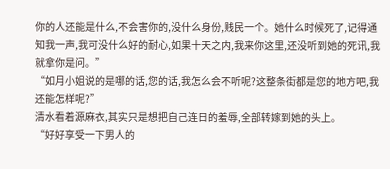你的人还能是什么,不会害你的,没什么身份,贱民一个。她什么时候死了,记得通知我一声,我可没什么好的耐心,如果十天之内,我来你这里,还没听到她的死讯,我就拿你是问。”
“如月小姐说的是哪的话,您的话,我怎么会不听呢?这整条街都是您的地方吧,我还能怎样呢?”
清水看着源麻衣,其实只是想把自己连日的羞辱,全部转嫁到她的头上。
“好好享受一下男人的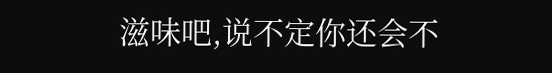滋味吧,说不定你还会不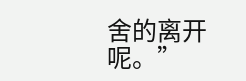舍的离开呢。”